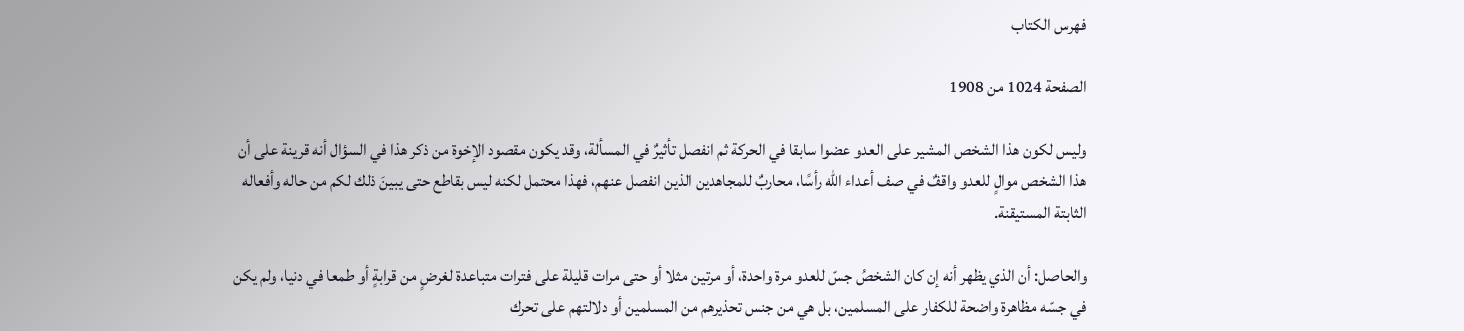فهرس الكتاب

الصفحة 1024 من 1908

وليس لكون هذا الشخص المشير على العدو عضوا سابقا في الحركة ثم انفصل تأثيرٌ في المسألة، وقد يكون مقصود الإخوة من ذكر هذا في السؤال أنه قرينة على أن هذا الشخص موالٍ للعدو واقفٌ في صف أعداء الله رأسًا، محاربٌ للمجاهدين الذين انفصل عنهم، فهذا محتمل لكنه ليس بقاطع حتى يبينَ ذلك لكم من حاله وأفعاله الثابتة المستيقنة.

والحاصل: أن الذي يظهر أنه إن كان الشخصُ جسّ للعدو مرة واحدة، أو مرتين مثلا أو حتى مرات قليلة على فترات متباعدة لغرضٍ من قرابةٍ أو طمعا في دنيا، ولم يكن في جسّه مظاهرة واضحة للكفار على المسلمين، بل هي من جنس تحذيرهم من المسلمين أو دلالتهم على تحرك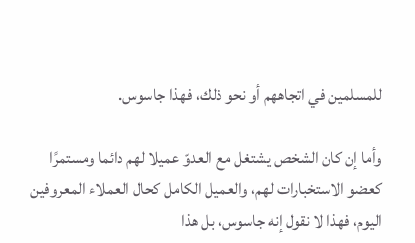للمسلمين في اتجاههم أو نحو ذلك، فهذا جاسوس.

وأما إن كان الشخص يشتغل مع العدوّ عميلا لهم دائما ومستمرًا كعضو الاستخبارات لهم، والعميل الكامل كحال العملاء المعروفين اليوم، فهذا لا نقول إنه جاسوس، بل هذا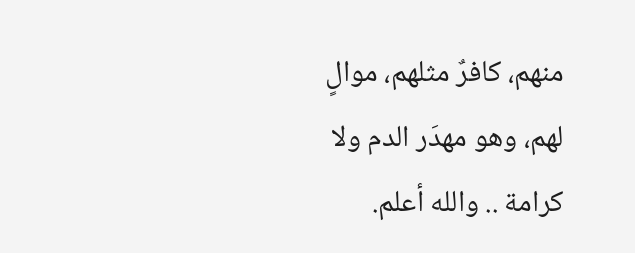منهم، كافرٌ مثلهم، موالٍ لهم، وهو مهدَر الدم ولا كرامة .. والله أعلم.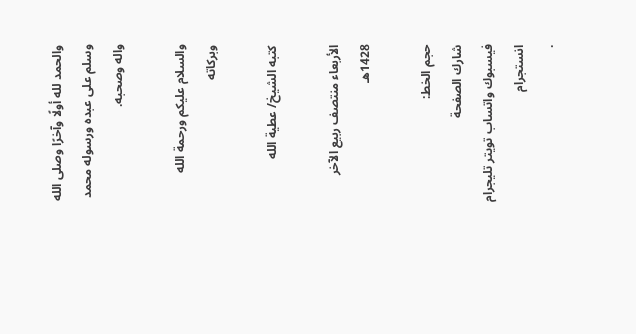والحمد لله أولًا وآخرًا وصلى الله وسلم على عبده ورسوله محمد واله وصحبه.

والسلام عليكم ورحمة الله وبركاته

كتبه الشيخ/ عطية الله

الأربعاء منتصف ربيع الآخر 1428هـ

حجم الخط:
شارك الصفحة
فيسبوك واتساب تويتر تليجرام انستجرام
.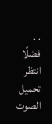. .
فضلًا انتظر تحميل الصوت